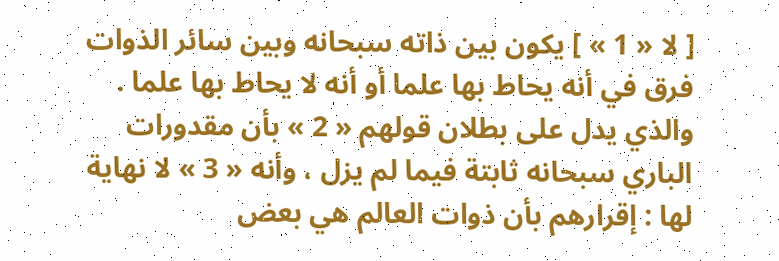[ لا « 1 » ] يكون بين ذاته سبحانه وبين سائر الذوات فرق في أنه يحاط بها علما أو أنه لا يحاط بها علما .
والذي يدل على بطلان قولهم « 2 » بأن مقدورات الباري سبحانه ثابتة فيما لم يزل ، وأنه « 3 » لا نهاية لها : إقرارهم بأن ذوات العالم هي بعض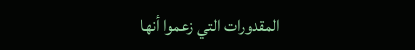المقدورات التي زعموا أنها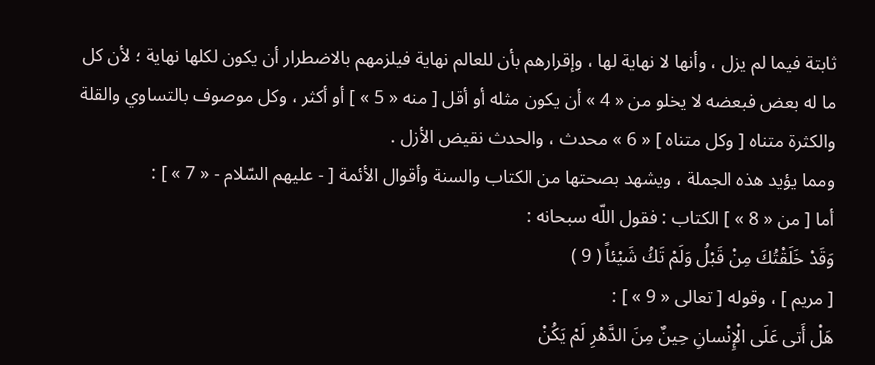ثابتة فيما لم يزل ، وأنها لا نهاية لها ، وإقرارهم بأن للعالم نهاية فيلزمهم بالاضطرار أن يكون لكلها نهاية ؛ لأن كل ما له بعض فبعضه لا يخلو من « 4 » أن يكون مثله أو أقل [ منه « 5 » ] أو أكثر ، وكل موصوف بالتساوي والقلة والكثرة متناه [ وكل متناه ] « 6 » محدث ، والحدث نقيض الأزل .
ومما يؤيد هذه الجملة ، ويشهد بصحتها من الكتاب والسنة وأقوال الأئمة [ - عليهم السّلام - « 7 » ] :
أما [ من « 8 » ] الكتاب : فقول اللّه سبحانه :
وَقَدْ خَلَقْتُكَ مِنْ قَبْلُ وَلَمْ تَكُ شَيْئاً ( 9 )
[ مريم ] ، وقوله [ تعالى « 9 » ] :
هَلْ أَتى عَلَى الْإِنْسانِ حِينٌ مِنَ الدَّهْرِ لَمْ يَكُنْ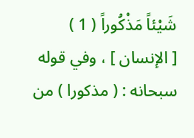شَيْئاً مَذْكُوراً ( 1 )
[ الإنسان ] ، وفي قوله سبحانه : ( مذكورا ) من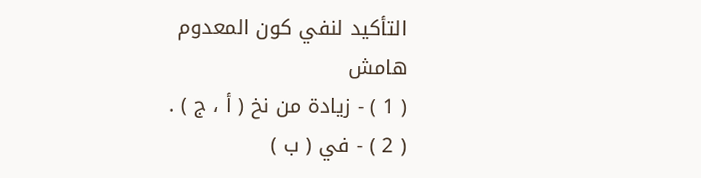التأكيد لنفي كون المعدوم
هامش
( 1 ) - زيادة من نخ ( أ ، ج ) .
( 2 ) - في ( ب )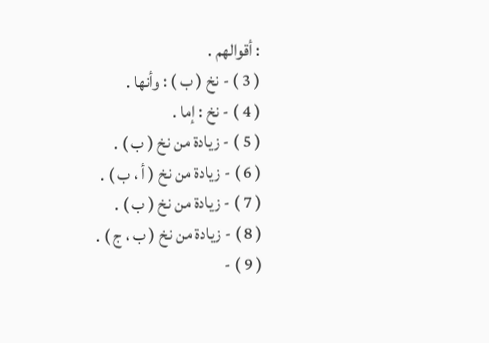: أقوالهم .
( 3 ) - نخ ( ب ) : وأنها .
( 4 ) - نخ : إما .
( 5 ) - زيادة من نخ ( ب ) .
( 6 ) - زيادة من نخ ( أ ، ب ) .
( 7 ) - زيادة من نخ ( ب ) .
( 8 ) - زيادة من نخ ( ب ، ج ) .
( 9 ) -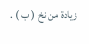زيادة من نخ ( ب ) .